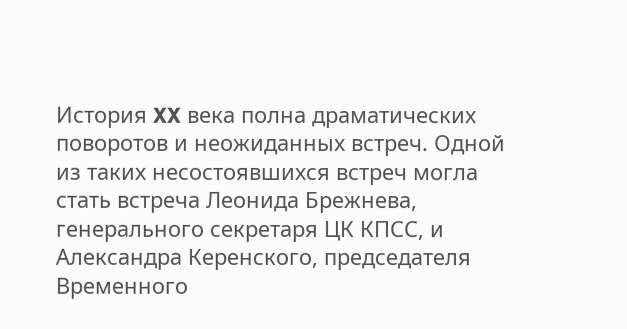История XX века полна драматических поворотов и неожиданных встреч. Одной из таких несостоявшихся встреч могла стать встреча Леонида Брежнева, генерального секретаря ЦК КПСС, и Александра Керенского, председателя Временного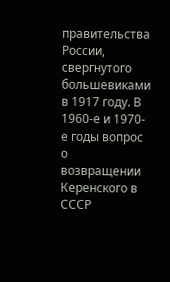правительства России, свергнутого большевиками в 1917 году. В 1960-е и 1970-е годы вопрос о возвращении Керенского в СССР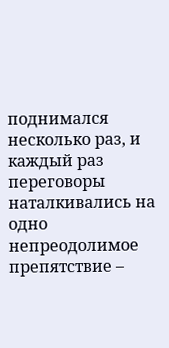поднимался несколько раз, и каждый раз переговоры наталкивались на одно непреодолимое препятствие –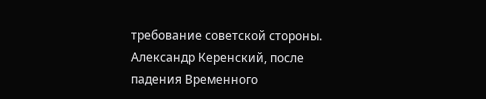требование советской стороны.
Александр Керенский, после падения Временного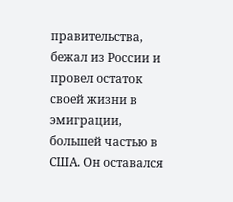правительства, бежал из России и провел остаток своей жизни в эмиграции, большей частью в США. Он оставался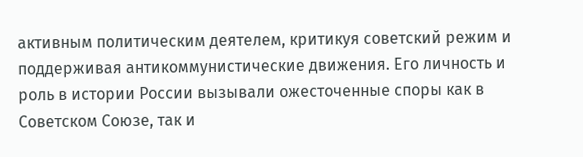активным политическим деятелем, критикуя советский режим и поддерживая антикоммунистические движения. Его личность и роль в истории России вызывали ожесточенные споры как в Советском Союзе, так и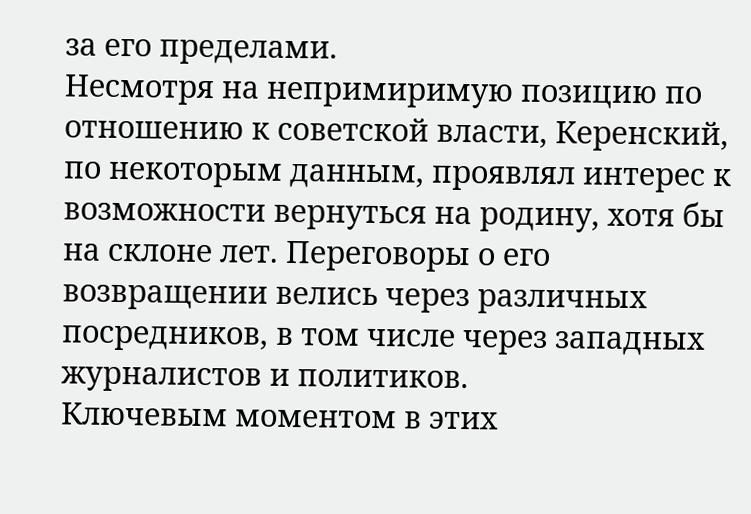за его пределами.
Несмотря на непримиримую позицию по отношению к советской власти, Керенский, по некоторым данным, проявлял интерес к возможности вернуться на родину, хотя бы на склоне лет. Переговоры о его возвращении велись через различных посредников, в том числе через западных журналистов и политиков.
Ключевым моментом в этих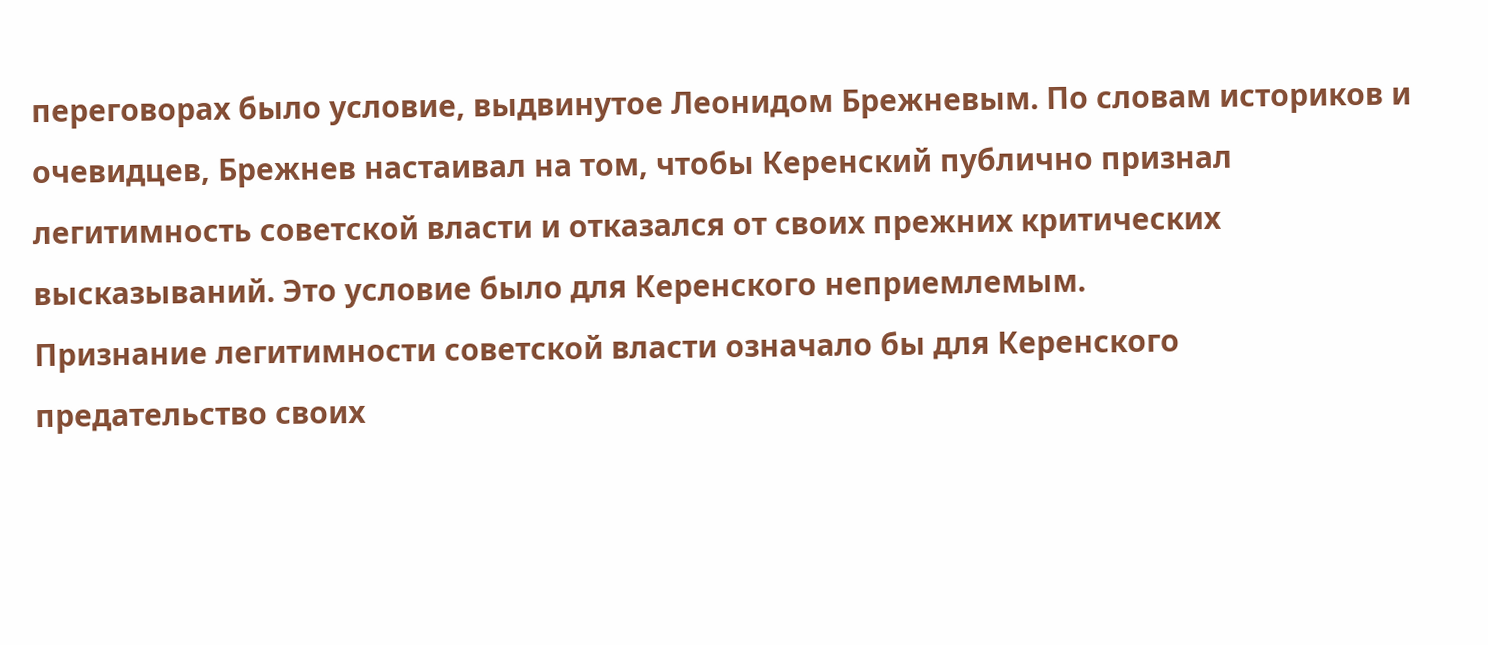переговорах было условие, выдвинутое Леонидом Брежневым. По словам историков и очевидцев, Брежнев настаивал на том, чтобы Керенский публично признал легитимность советской власти и отказался от своих прежних критических высказываний. Это условие было для Керенского неприемлемым.
Признание легитимности советской власти означало бы для Керенского предательство своих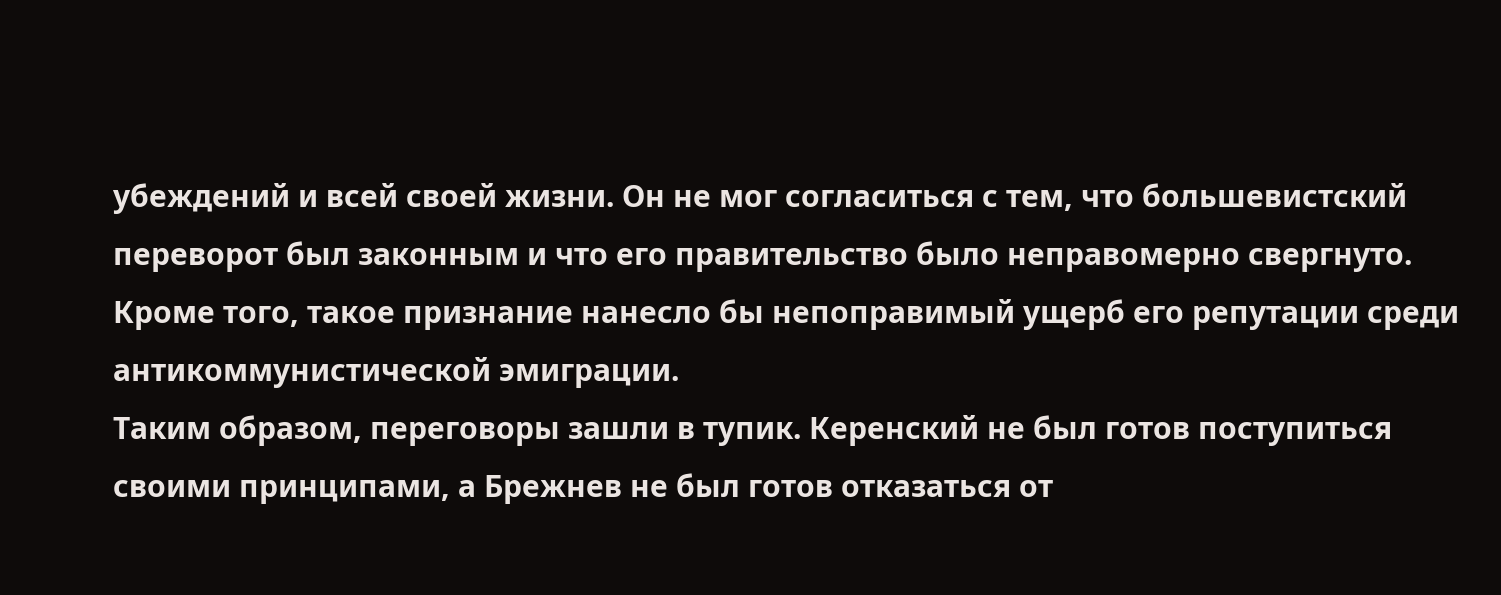убеждений и всей своей жизни. Он не мог согласиться с тем, что большевистский переворот был законным и что его правительство было неправомерно свергнуто. Кроме того, такое признание нанесло бы непоправимый ущерб его репутации среди антикоммунистической эмиграции.
Таким образом, переговоры зашли в тупик. Керенский не был готов поступиться своими принципами, а Брежнев не был готов отказаться от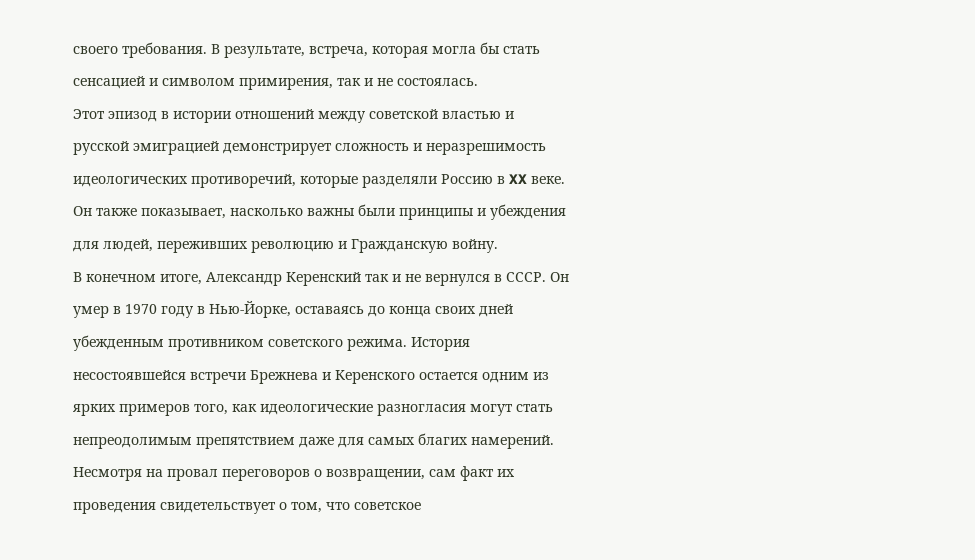своего требования. В результате, встреча, которая могла бы стать сенсацией и символом примирения, так и не состоялась.
Этот эпизод в истории отношений между советской властью и русской эмиграцией демонстрирует сложность и неразрешимость идеологических противоречий, которые разделяли Россию в XX веке. Он также показывает, насколько важны были принципы и убеждения для людей, переживших революцию и Гражданскую войну.
В конечном итоге, Александр Керенский так и не вернулся в СССР. Он умер в 1970 году в Нью-Йорке, оставаясь до конца своих дней убежденным противником советского режима. История несостоявшейся встречи Брежнева и Керенского остается одним из ярких примеров того, как идеологические разногласия могут стать непреодолимым препятствием даже для самых благих намерений.
Несмотря на провал переговоров о возвращении, сам факт их проведения свидетельствует о том, что советское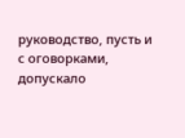руководство, пусть и с оговорками, допускало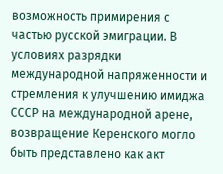возможность примирения с частью русской эмиграции. В условиях разрядки международной напряженности и стремления к улучшению имиджа СССР на международной арене, возвращение Керенского могло быть представлено как акт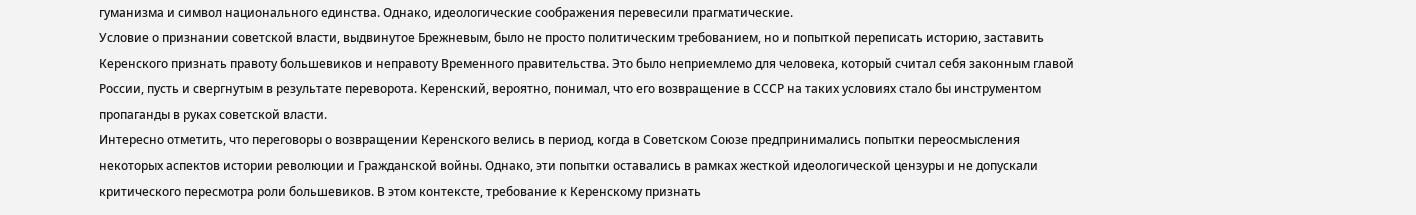гуманизма и символ национального единства. Однако, идеологические соображения перевесили прагматические.
Условие о признании советской власти, выдвинутое Брежневым, было не просто политическим требованием, но и попыткой переписать историю, заставить Керенского признать правоту большевиков и неправоту Временного правительства. Это было неприемлемо для человека, который считал себя законным главой России, пусть и свергнутым в результате переворота. Керенский, вероятно, понимал, что его возвращение в СССР на таких условиях стало бы инструментом пропаганды в руках советской власти.
Интересно отметить, что переговоры о возвращении Керенского велись в период, когда в Советском Союзе предпринимались попытки переосмысления некоторых аспектов истории революции и Гражданской войны. Однако, эти попытки оставались в рамках жесткой идеологической цензуры и не допускали критического пересмотра роли большевиков. В этом контексте, требование к Керенскому признать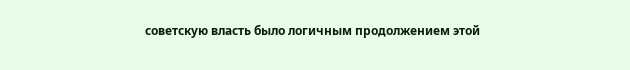советскую власть было логичным продолжением этой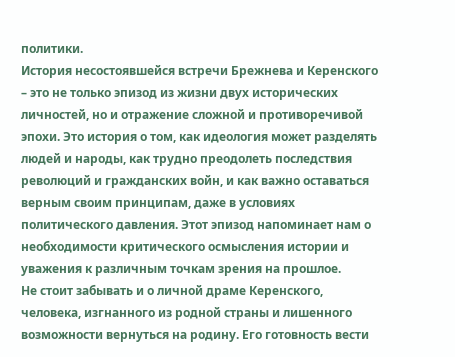политики.
История несостоявшейся встречи Брежнева и Керенского – это не только эпизод из жизни двух исторических личностей, но и отражение сложной и противоречивой эпохи. Это история о том, как идеология может разделять людей и народы, как трудно преодолеть последствия революций и гражданских войн, и как важно оставаться верным своим принципам, даже в условиях политического давления. Этот эпизод напоминает нам о необходимости критического осмысления истории и уважения к различным точкам зрения на прошлое.
Не стоит забывать и о личной драме Керенского, человека, изгнанного из родной страны и лишенного возможности вернуться на родину. Его готовность вести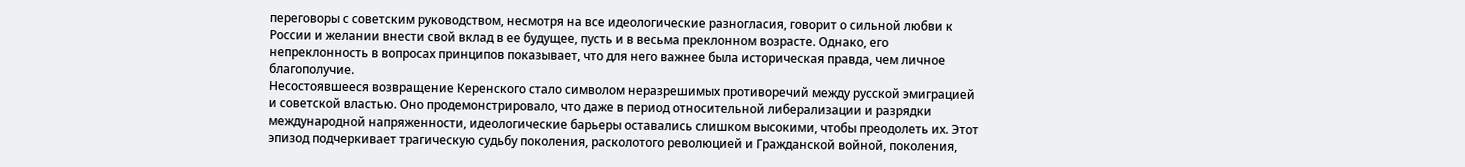переговоры с советским руководством, несмотря на все идеологические разногласия, говорит о сильной любви к России и желании внести свой вклад в ее будущее, пусть и в весьма преклонном возрасте. Однако, его непреклонность в вопросах принципов показывает, что для него важнее была историческая правда, чем личное благополучие.
Несостоявшееся возвращение Керенского стало символом неразрешимых противоречий между русской эмиграцией и советской властью. Оно продемонстрировало, что даже в период относительной либерализации и разрядки международной напряженности, идеологические барьеры оставались слишком высокими, чтобы преодолеть их. Этот эпизод подчеркивает трагическую судьбу поколения, расколотого революцией и Гражданской войной, поколения,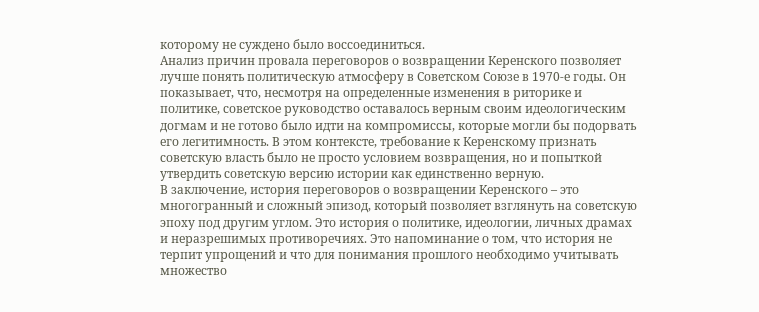которому не суждено было воссоединиться.
Анализ причин провала переговоров о возвращении Керенского позволяет лучше понять политическую атмосферу в Советском Союзе в 1970-е годы. Он показывает, что, несмотря на определенные изменения в риторике и политике, советское руководство оставалось верным своим идеологическим догмам и не готово было идти на компромиссы, которые могли бы подорвать его легитимность. В этом контексте, требование к Керенскому признать советскую власть было не просто условием возвращения, но и попыткой утвердить советскую версию истории как единственно верную.
В заключение, история переговоров о возвращении Керенского – это многогранный и сложный эпизод, который позволяет взглянуть на советскую эпоху под другим углом. Это история о политике, идеологии, личных драмах и неразрешимых противоречиях. Это напоминание о том, что история не терпит упрощений и что для понимания прошлого необходимо учитывать множество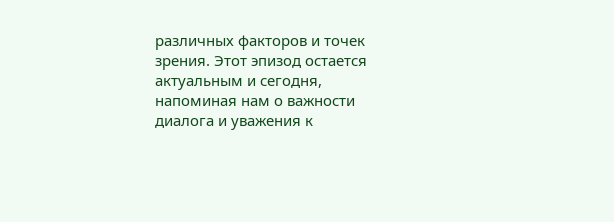различных факторов и точек зрения. Этот эпизод остается актуальным и сегодня, напоминая нам о важности диалога и уважения к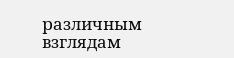различным взглядам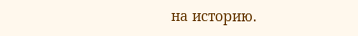на историю.